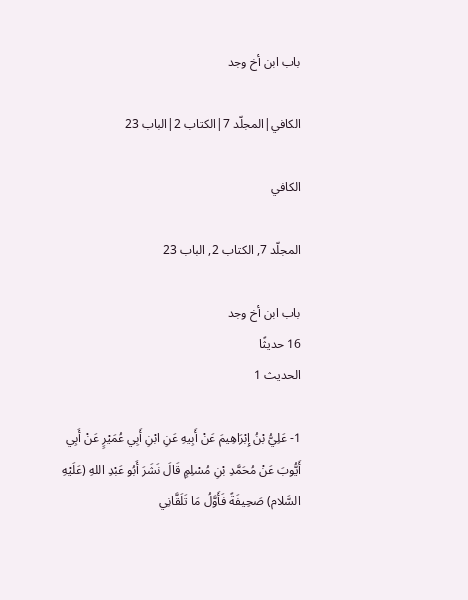باب ابن أخ وجد

الكافي|المجلّد 7|الكتاب 2|الباب 23

الكافي

المجلّد 7, الكتاب 2, الباب 23

باب ابن أخ وجد
16 حديثًا
الحديث 1

1- عَلِيُّ بْنُ إِبْرَاهِيمَ عَنْ أَبِيهِ عَنِ ابْنِ أَبِي عُمَيْرٍ عَنْ أَبِي أَيُّوبَ عَنْ مُحَمَّدِ بْنِ مُسْلِمٍ قَالَ نَشَرَ أَبُو عَبْدِ اللهِ (عَلَيْهِ السَّلام) صَحِيفَةً فَأَوَّلُ مَا تَلَقَّانِي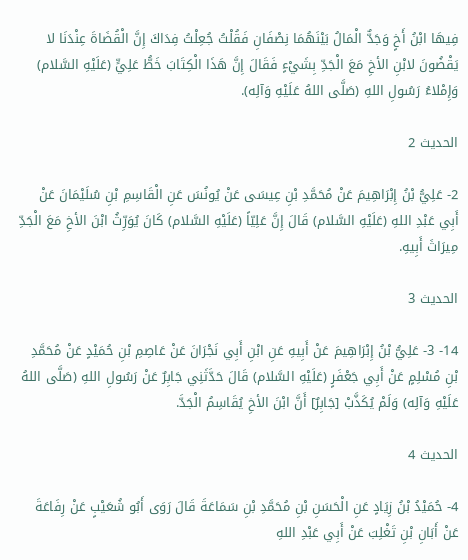فِيهَا ابْنُ أَخٍ وَجَدٌّ الْمَالُ بَيْنَهُمَا نِصْفَانِ فَقُلْتُ جُعِلْتُ فِدَاكَ إِنَّ الْقُضَاةَ عِنْدَنَا لا يَقْضُونَ لابْنِ الأخِ مَعَ الْجَدِّ بِشَيْءٍ فَقَالَ إِنَّ هَذَا الْكِتَابَ خَطُّ عَلِيٍّ (عَلَيْهِ السَّلام) وَإِمْلاءُ رَسُولِ اللهِ (صَلَّى اللهُ عَلَيْهِ وَآلِه).

الحديث 2

2- عَلِيُّ بْنُ إِبْرَاهِيمَ عَنْ مُحَمَّدِ بْنِ عِيسَى عَنْ يُونُسَ عَنِ الْقَاسِمِ بْنِ سُلَيْمَانَ عَنْ أَبِي عَبْدِ اللهِ (عَلَيْهِ السَّلام) قَالَ إِنَّ عَلِيّاً (عَلَيْهِ السَّلام) كَانَ يُوَرِّثُ ابْنَ الأخِ مَعَ الْجَدِّ مِيرَاثَ أَبِيهِ.

الحديث 3

14- 3- عَلِيُّ بْنُ إِبْرَاهِيمَ عَنْ أَبِيهِ عَنِ ابْنِ أَبِي نَجْرَانَ عَنْ عَاصِمِ بْنِ حُمَيْدٍ عَنْ مُحَمَّدِ بْنِ مُسْلِمٍ عَنْ أَبِي جَعْفَرٍ (عَلَيْهِ السَّلام) قَالَ حَدَّثَنِي جَابِرٌ عَنْ رَسُولِ اللهِ (صَلَّى اللهُ عَلَيْهِ وَآلِه) وَلَمْ يُكَذَّبْ [جَابِرٌ] أَنَّ ابْنَ الأخِ يُقَاسِمُ الْجَدَّ.

الحديث 4

4- حُمَيْدُ بْنُ زِيَادٍ عَنِ الْحَسَنِ بْنِ مُحَمَّدِ بْنِ سَمَاعَةَ قَالَ رَوَى أَبُو شُعَيْبٍ عَنْ رِفَاعَةَ عَنْ أَبَانِ بْنِ تَغْلِبَ عَنْ أَبِي عَبْدِ اللهِ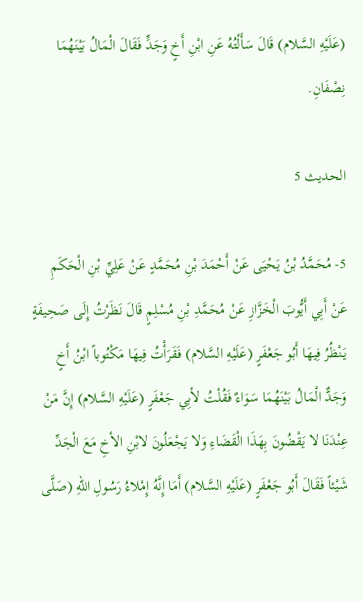(عَلَيْهِ السَّلام) قَالَ سَأَلْتُهُ عَنِ ابْنِ أَخٍ وَجَدٍّ فَقَالَ الْمَالُ بَيْنَهُمَا نِصْفَانِ.

الحديث 5

5- مُحَمَّدُ بْنُ يَحْيَى عَنْ أَحْمَدَ بْنِ مُحَمَّدٍ عَنْ عَلِيِّ بْنِ الْحَكَمِ عَنْ أَبِي أَيُّوبَ الْخَزَّازِ عَنْ مُحَمَّدِ بْنِ مُسْلِمٍ قَالَ نَظَرْتُ إِلَى صَحِيفَةٍ يَنْظُرُ فِيهَا أَبُو جَعْفَرٍ (عَلَيْهِ السَّلام) فَقَرَأْتُ فِيهَا مَكْتُوباً ابْنُ أَخٍ وَجَدٌّ الْمَالُ بَيْنَهُمَا سَوَاءٌ فَقُلْتُ لأبِي جَعْفَرٍ (عَلَيْهِ السَّلام) إِنَّ مَنْ عِنْدَنَا لا يَقْضُونَ بِهَذَا الْقَضَاءِ وَلا يَجْعَلُونَ لابْنِ الأخِ مَعَ الْجَدِّ شَيْئاً فَقَالَ أَبُو جَعْفَرٍ (عَلَيْهِ السَّلام) أَمَا إِنَّهُ إِمْلاءُ رَسُولِ اللهِ (صَلَّى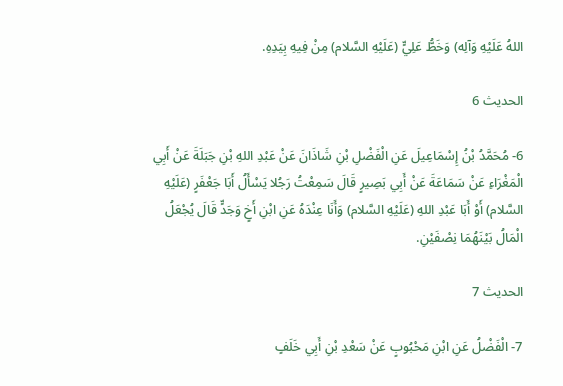اللهُ عَلَيْهِ وَآلِه) وَخَطُّ عَلِيٍّ (عَلَيْهِ السَّلام) مِنْ فِيهِ بِيَدِهِ.

الحديث 6

6- مُحَمَّدُ بْنُ إِسْمَاعِيلَ عَنِ الْفَضْلِ بْنِ شَاذَانَ عَنْ عَبْدِ اللهِ بْنِ جَبَلَةَ عَنْ أَبِي الْمَغْرَاءِ عَنْ سَمَاعَةَ عَنْ أَبِي بَصِيرٍ قَالَ سَمِعْتُ رَجُلا يَسْأَلُ أَبَا جَعْفَرٍ (عَلَيْهِ السَّلام) أَوْ أَبَا عَبْدِ اللهِ (عَلَيْهِ السَّلام) وَأَنَا عِنْدَهُ عَنِ ابْنِ أَخٍ وَجَدٍّ قَالَ يُجْعَلُ الْمَالُ بَيْنَهُمَا نِصْفَيْنِ.

الحديث 7

7- الْفَضْلُ عَنِ ابْنِ مَحْبُوبٍ عَنْ سَعْدِ بْنِ أَبِي خَلَفٍ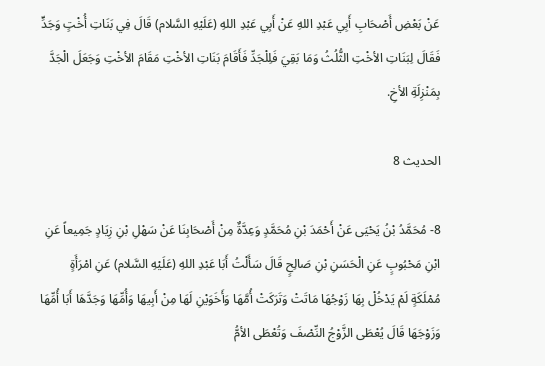عَنْ بَعْضِ أَصْحَابِ أَبِي عَبْدِ اللهِ عَنْ أَبِي عَبْدِ اللهِ (عَلَيْهِ السَّلام) قَالَ فِي بَنَاتِ أُخْتٍ وَجَدٍّ فَقَالَ لِبَنَاتِ الأخْتِ الثُّلُثُ وَمَا بَقِيَ فَلِلْجَدِّ فَأَقَامَ بَنَاتِ الأخْتِ مَقَامَ الأخْتِ وَجَعَلَ الْجَدَّ بِمَنْزِلَةِ الأخِ.

الحديث 8

8- مُحَمَّدُ بْنُ يَحْيَى عَنْ أَحْمَدَ بْنِ مُحَمَّدٍ وَعِدَّةٌ مِنْ أَصْحَابِنَا عَنْ سَهْلِ بْنِ زِيَادٍ جَمِيعاً عَنِ ابْنِ مَحْبُوبٍ عَنِ الْحَسَنِ بْنِ صَالِحٍ قَالَ سَأَلْتُ أَبَا عَبْدِ اللهِ (عَلَيْهِ السَّلام) عَنِ امْرَأَةٍ مُمْلَكَةٍ لَمْ يَدْخُلْ بِهَا زَوْجُهَا مَاتَتْ وَتَرَكَتْ أُمَّهَا وَأَخَوَيْنِ لَهَا مِنْ أَبِيهَا وَأُمِّهَا وَجَدَّهَا أَبَا أُمِّهَا وَزَوْجَهَا قَالَ يُعْطَى الزَّوْجُ النِّصْفَ وَتُعْطَى الأمُّ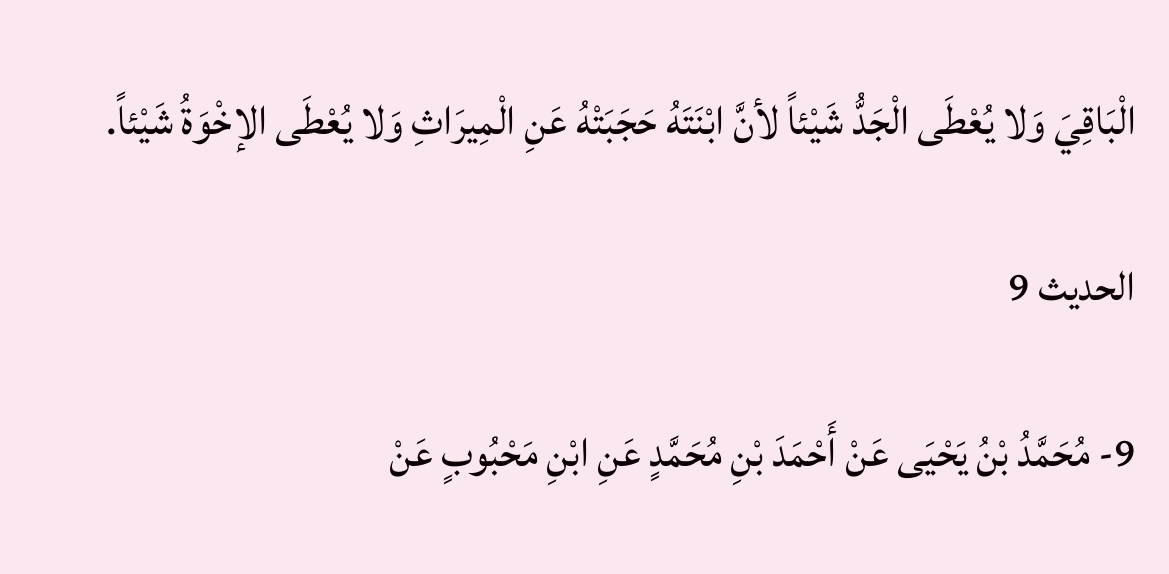الْبَاقِيَ وَلا يُعْطَى الْجَدُّ شَيْئاً لأنَّ ابْنَتَهُ حَجَبَتْهُ عَنِ الْمِيرَاثِ وَلا يُعْطَى الإخْوَةُ شَيْئاً.

الحديث 9

9- مُحَمَّدُ بْنُ يَحْيَى عَنْ أَحْمَدَ بْنِ مُحَمَّدٍ عَنِ ابْنِ مَحْبُوبٍ عَنْ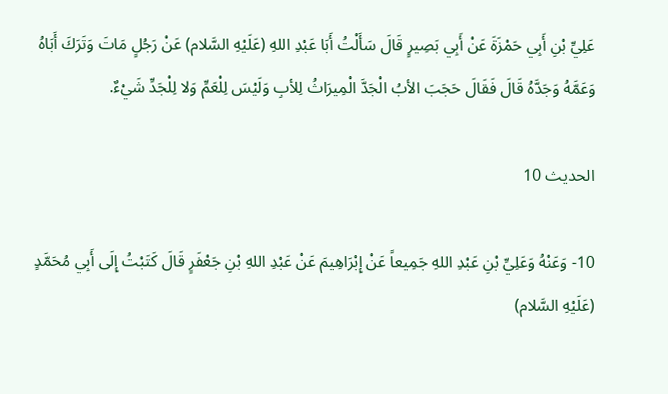عَلِيِّ بْنِ أَبِي حَمْزَةَ عَنْ أَبِي بَصِيرٍ قَالَ سَأَلْتُ أَبَا عَبْدِ اللهِ (عَلَيْهِ السَّلام) عَنْ رَجُلٍ مَاتَ وَتَرَكَ أَبَاهُ وَعَمَّهُ وَجَدَّهُ قَالَ فَقَالَ حَجَبَ الأبُ الْجَدَّ الْمِيرَاثُ لِلأبِ وَلَيْسَ لِلْعَمِّ وَلا لِلْجَدِّ شَيْءٌ.

الحديث 10

10- وَعَنْهُ وَعَلِيِّ بْنِ عَبْدِ اللهِ جَمِيعاً عَنْ إِبْرَاهِيمَ عَنْ عَبْدِ اللهِ بْنِ جَعْفَرٍ قَالَ كَتَبْتُ إِلَى أَبِي مُحَمَّدٍ (عَلَيْهِ السَّلام)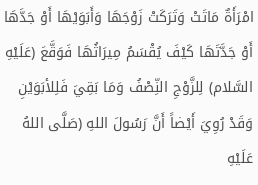امْرَأَةٌ مَاتَتْ وَتَرَكَتْ زَوْجَهَا وَأَبَوَيْهَا أَوْ جَدَّهَا أَوْ جَدَّتَهَا كَيْفَ يُقْسَمُ مِيرَاثُهَا فَوَقَّعَ (عَلَيْهِ السَّلام) لِلزَّوْجِ النِّصْفُ وَمَا بَقِيَ فَلِلأبَوَيْنِ وَقَدْ رُوِيَ أَيْضاً أَنَّ رَسُولَ اللهِ (صَلَّى اللهُ عَلَيْهِ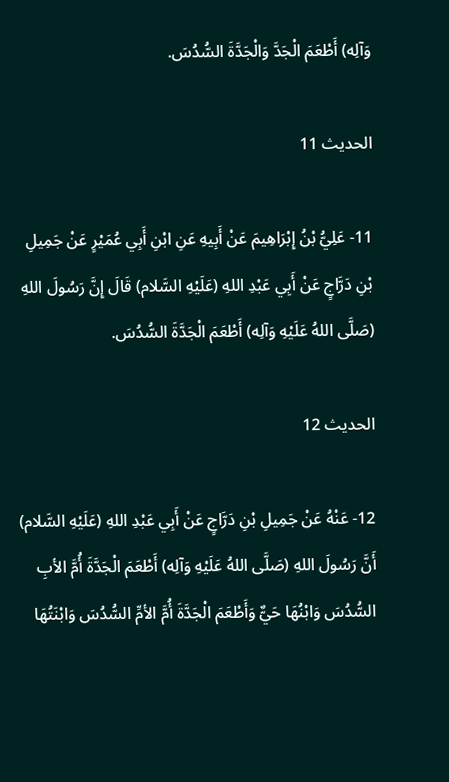وَآلِه) أَطْعَمَ الْجَدَّ وَالْجَدَّةَ السُّدُسَ.

الحديث 11

11- عَلِيُّ بْنُ إِبْرَاهِيمَ عَنْ أَبِيهِ عَنِ ابْنِ أَبِي عُمَيْرٍ عَنْ جَمِيلِ بْنِ دَرَّاجٍ عَنْ أَبِي عَبْدِ اللهِ (عَلَيْهِ السَّلام) قَالَ إِنَّ رَسُولَ اللهِ (صَلَّى اللهُ عَلَيْهِ وَآلِه) أَطْعَمَ الْجَدَّةَ السُّدُسَ.

الحديث 12

12- عَنْهُ عَنْ جَمِيلِ بْنِ دَرَّاجٍ عَنْ أَبِي عَبْدِ اللهِ (عَلَيْهِ السَّلام) أَنَّ رَسُولَ اللهِ (صَلَّى اللهُ عَلَيْهِ وَآلِه) أَطْعَمَ الْجَدَّةَ أُمَّ الأبِ السُّدُسَ وَابْنُهَا حَيٌّ وَأَطْعَمَ الْجَدَّةَ أُمَّ الأمِّ السُّدُسَ وَابْنَتُهَا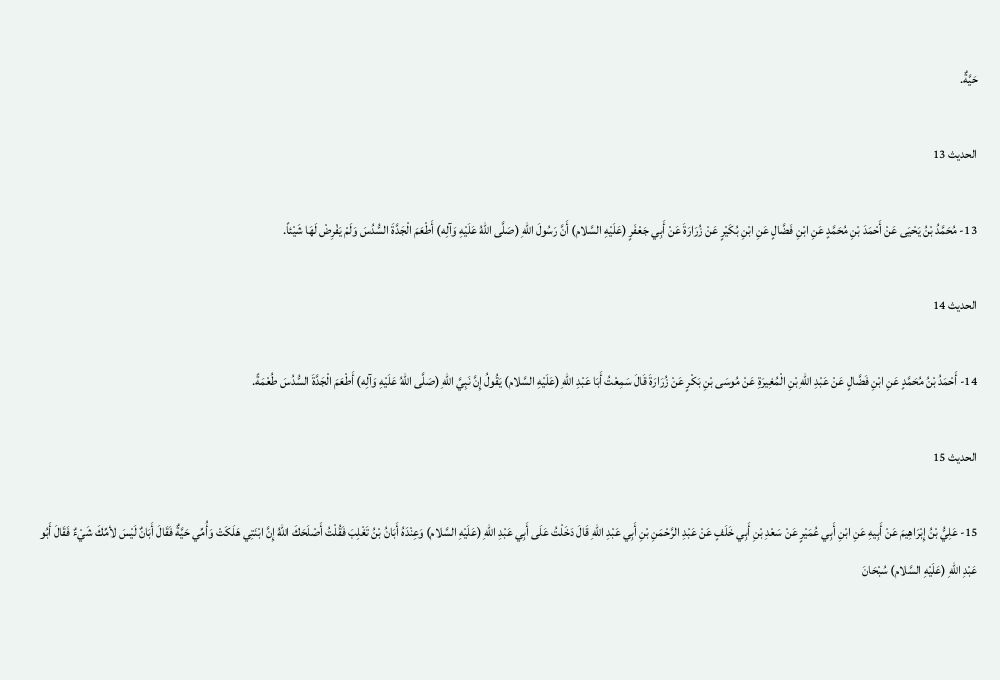حَيَّةٌ.

الحديث 13

13- مُحَمَّدُ بْنُ يَحْيَى عَنْ أَحْمَدَ بْنِ مُحَمَّدٍ عَنِ ابْنِ فَضَّالٍ عَنِ ابْنِ بُكَيْرٍ عَنْ زُرَارَةَ عَنْ أَبِي جَعْفَرٍ (عَلَيْهِ السَّلام) أَنَّ رَسُولَ اللهِ (صَلَّى اللهُ عَلَيْهِ وَآلِه) أَطْعَمَ الْجَدَّةَ السُّدُسَ وَلَمْ يَفْرِضْ لَهَا شَيْئاً.

الحديث 14

14- أَحْمَدُ بْنُ مُحَمَّدٍ عَنِ ابْنِ فَضَّالٍ عَنْ عَبْدِ اللهِ بْنِ الْمُغِيرَةِ عَنْ مُوسَى بْنِ بَكْرٍ عَنْ زُرَارَةَ قَالَ سَمِعْتُ أَبَا عَبْدِ اللهِ (عَلَيْهِ السَّلام) يَقُولُ إِنَّ نَبِيَّ اللهِ (صَلَّى اللهُ عَلَيْهِ وَآلِه) أَطْعَمَ الْجَدَّةَ السُّدُسَ طُعْمَةً.

الحديث 15

15- عَلِيُّ بْنُ إِبْرَاهِيمَ عَنْ أَبِيهِ عَنِ ابْنِ أَبِي عُمَيْرٍ عَنْ سَعْدِ بْنِ أَبِي خَلَفٍ عَنْ عَبْدِ الرَّحْمَنِ بْنِ أَبِي عَبْدِ اللهِ قَالَ دَخَلْتُ عَلَى أَبِي عَبْدِ اللهِ (عَلَيْهِ السَّلام) وَعِنْدَهُ أَبَانُ بْنُ تَغْلِبَ فَقُلْتُ أَصْلَحَكَ اللهُ إِنَّ ابْنَتِي هَلَكَتْ وَأُمِّي حَيَّةٌ فَقَالَ أَبَانٌ لَيْسَ لأمِّكَ شَيْءٌ فَقَالَ أَبُو عَبْدِ اللهِ (عَلَيْهِ السَّلام) سُبْحَانَ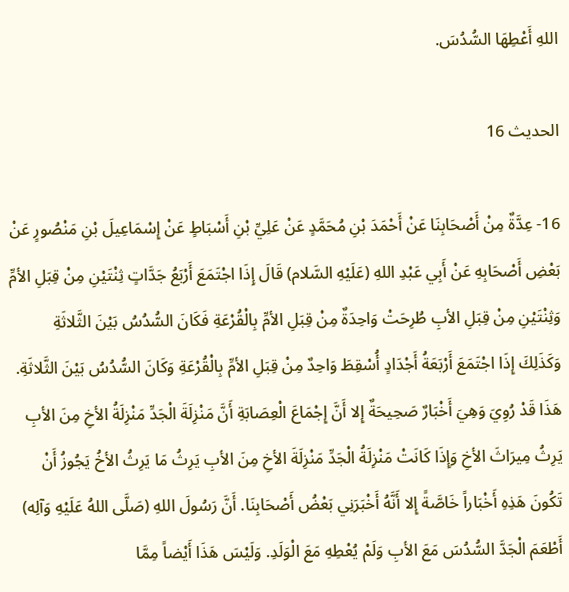اللهِ أَعْطِهَا السُّدُسَ.

الحديث 16

16- عِدَّةٌ مِنْ أَصْحَابِنَا عَنْ أَحْمَدَ بْنِ مُحَمَّدٍ عَنْ عَلِيِّ بْنِ أَسْبَاطٍ عَنْ إِسْمَاعِيلَ بْنِ مَنْصُورٍ عَنْ بَعْضِ أَصْحَابِهِ عَنْ أَبِي عَبْدِ اللهِ (عَلَيْهِ السَّلام) قَالَ إِذَا اجْتَمَعَ أَرْبَعُ جَدَّاتٍ ثِنْتَيْنِ مِنْ قِبَلِ الأمِّ وَثِنْتَيْنِ مِنْ قِبَلِ الأبِ طُرِحَتْ وَاحِدَةٌ مِنْ قِبَلِ الأمِّ بِالْقُرْعَةِ فَكَانَ السُّدُسُ بَيْنَ الثَّلاثَةِ وَكَذَلِكَ إِذَا اجْتَمَعَ أَرْبَعَةُ أَجْدَادٍ أُسْقِطَ وَاحِدٌ مِنْ قِبَلِ الأمِّ بِالْقُرْعَةِ وَكَانَ السُّدُسُ بَيْنَ الثَّلاثَةِ. هَذَا قَدْ رُوِيَ وَهِيَ أَخْبَارٌ صَحِيحَةٌ إِلا أَنَّ إِجْمَاعَ الْعِصَابَةِ أَنَّ مَنْزِلَةَ الْجَدِّ مَنْزِلَةُ الأخِ مِنَ الأبِ يَرِثُ مِيرَاثَ الأخِ وَإِذَا كَانَتْ مَنْزِلَةُ الْجَدِّ مَنْزِلَةَ الأخِ مِنَ الأبِ يَرِثُ مَا يَرِثُ الأخُ يَجُوزُ أَنْ تَكُونَ هَذِهِ أَخْبَاراً خَاصَّةً إِلا أَنَّهُ أَخْبَرَنِي بَعْضُ أَصْحَابِنَا. أَنَّ رَسُولَ اللهِ (صَلَّى اللهُ عَلَيْهِ وَآلِه) أَطْعَمَ الْجَدَّ السُّدُسَ مَعَ الأبِ وَلَمْ يُعْطِهِ مَعَ الْوَلَدِ. وَلَيْسَ هَذَا أَيْضاً مِمَّا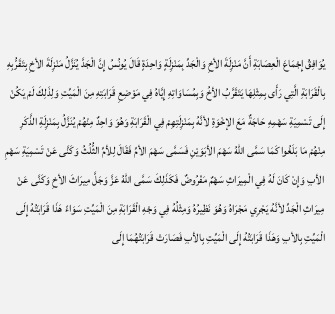يُوَافِقُ إِجْمَاعَ الْعِصَابَةِ أَنَّ مَنْزِلَةَ الأخِ وَالْجَدِّ بِمَنْزِلَةٍ وَاحِدَةٍ قَالَ يُونُسُ إِنَّ الْجَدَّ يُنَزَّلُ مَنْزِلَةَ الأخِ بِتَقَرُّبِهِ بِالْقَرَابَةِ الَّتِي رَأَى بِمِثْلِهَا يَتَقَرَّبُ الأخُ وَبِمُسَاوَاتِهِ إِيَّاهُ فِي مَوْضِعِ قَرَابَتِهِ مِنَ الْمَيِّتِ وَلِذَلِكَ لَمْ يَكُنْ إِلَى تَسْمِيَةِ سَهْمِهِ حَاجَةٌ مَعَ الإخْوَةِ لأنَّهُ بِمَنْزِلَتِهِمْ فِي الْقَرَابَةِ وَهُوَ وَاحِدٌ مِنْهُمْ يُنَزَّلُ بِمَنْزِلَةِ الذَّكَرِ مِنْهُمْ مَا بَلَغُوا كَمَا سَمَّى اللهُ سَهْمَ الأبَوَيْنِ فَسَمَّى سَهْمَ الأمِّ فَقَالَ لِلأمِّ الثُّلُثُ وَكَنَّى عَنْ تَسْمِيَةِ سَهْمِ الأبِ وَإِنْ كَانَ لَهُ فِي الْمِيرَاثِ سَهْمٌ مَفْرُوضٌ فَكَذَلِكَ سَمَّى اللهُ عَزَّ وَجَلَّ مِيرَاثَ الأخِ وَكَنَّى عَنْ مِيرَاثِ الْجَدِّ لأنَّهُ يَجْرِي مَجْرَاهُ وَهُوَ نَظِيرُهُ وَمِثْلُهُ فِي وَجْهِ الْقَرَابَةِ مِنَ الْمَيِّتِ سَوَاءً هَذَا قَرَابَتُهُ إِلَى الْمَيِّتِ بِالأبِ وَهَذَا قَرَابَتُهُ إِلَى الْمَيِّتِ بِالأبِ فَصَارَتْ قَرَابَتُهُمَا إِلَى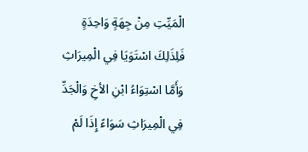الْمَيِّتِ مِنْ جِهَةٍ وَاحِدَةٍ فَلِذَلِكَ اسْتَوَيَا فِي الْمِيرَاثِ وَأَمَّا اسْتِوَاءُ ابْنِ الأخِ وَالْجَدِّ فِي الْمِيرَاثِ سَوَاءً إِذَا لَمْ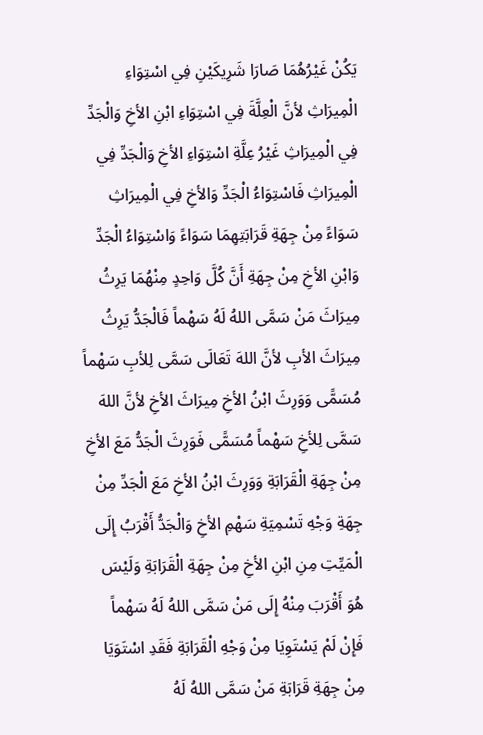يَكُنْ غَيْرُهُمَا صَارَا شَرِيكَيْنِ فِي اسْتِوَاءِ الْمِيرَاثِ لأنَّ الْعِلَّةَ فِي اسْتِوَاءِ ابْنِ الأخِ وَالْجَدِّ فِي الْمِيرَاثِ غَيْرُ عِلَّةِ اسْتِوَاءِ الأخِ وَالْجَدِّ فِي الْمِيرَاثِ فَاسْتِوَاءُ الْجَدِّ وَالأخِ فِي الْمِيرَاثِ سَوَاءً مِنْ جِهَةِ قَرَابَتِهِمَا سَوَاءً وَاسْتِوَاءُ الْجَدِّ وَابْنِ الأخِ مِنْ جِهَةِ أَنَّ كُلَّ وَاحِدٍ مِنْهُمَا يَرِثُ مِيرَاثَ مَنْ سَمَّى اللهُ لَهُ سَهْماً فَالْجَدُّ يَرِثُ مِيرَاثَ الأبِ لأنَّ اللهَ تَعَالَى سَمَّى لِلأبِ سَهْماً مُسَمًّى وَوَرِثَ ابْنُ الأخِ مِيرَاثَ الأخِ لأنَّ اللهَ سَمَّى لِلأخِ سَهْماً مُسَمًّى فَوَرِثَ الْجَدُّ مَعَ الأخِ مِنْ جِهَةِ الْقَرَابَةِ وَوَرِثَ ابْنُ الأخِ مَعَ الْجَدِّ مِنْ جِهَةِ وَجْهِ تَسْمِيَةِ سَهْمِ الأخِ وَالْجَدُّ أَقْرَبُ إِلَى الْمَيِّتِ مِنِ ابْنِ الأخِ مِنْ جِهَةِ الْقَرَابَةِ وَلَيْسَ هُوَ أَقْرَبَ مِنْهُ إِلَى مَنْ سَمَّى اللهُ لَهُ سَهْماً فَإِنْ لَمْ يَسْتَوِيَا مِنْ وَجْهِ الْقَرَابَةِ فَقَدِ اسْتَوَيَا مِنْ جِهَةِ قَرَابَةِ مَنْ سَمَّى اللهُ لَهُ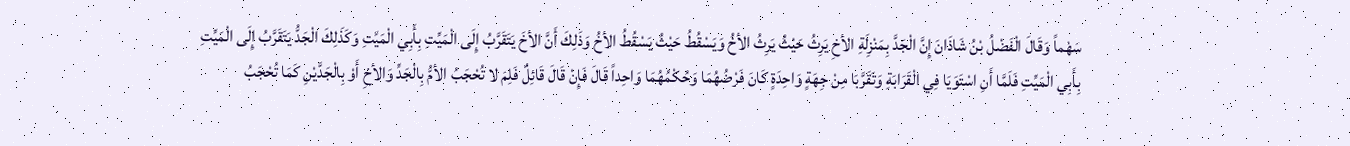سَهْماً وَقَالَ الْفَضْلُ بْنُ شَاذَانَ إِنَّ الْجَدَّ بِمَنْزِلَةِ الأخِ يَرِثُ حَيْثُ يَرِثُ الأخُ وَيَسْقُطُ حَيْثُ يَسْقُطُ الأخُ وَذَلِكَ أَنَّ الأخَ يَتَقَرَّبُ إِلَى الْمَيِّتِ بِأَبِي الْمَيِّتِ وَكَذَلِكَ الْجَدُّ يَتَقَرَّبُ إِلَى الْمَيِّتِ بِأَبِي الْمَيِّتِ فَلَمَّا أَنِ اسْتَوَيَا فِي الْقَرَابَةِ وَتَقَرَّبَا مِنْ جِهَةٍ وَاحِدَةٍ كَانَ فَرْضُهُمَا وَحُكْمُهُمَا وَاحِداً قَالَ فَإِنْ قَالَ قَائِلٌ فَلِمَ لا تُحْجَبُ الأمُّ بِالْجَدِّ وَالأخِ أَوْ بِالْجَدَّيْنِ كَمَا تُحْجَبُ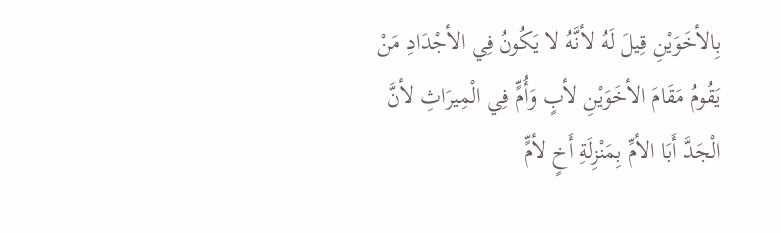بِالأخَوَيْنِ قِيلَ لَهُ لأنَّهُ لا يَكُونُ فِي الأجْدَادِ مَنْ يَقُومُ مَقَامَ الأخَوَيْنِ لأبٍ وَأُمٍّ فِي الْمِيرَاثِ لأنَّ الْجَدَّ أَبَا الأمِّ بِمَنْزِلَةِ أَخٍ لأمٍّ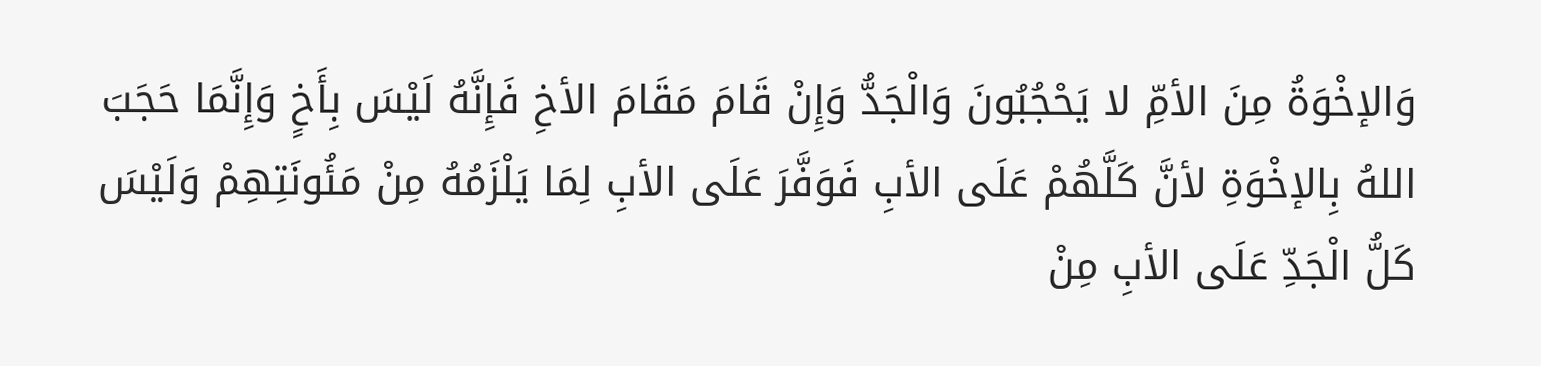وَالإخْوَةُ مِنَ الأمِّ لا يَحْجُبُونَ وَالْجَدُّ وَإِنْ قَامَ مَقَامَ الأخِ فَإِنَّهُ لَيْسَ بِأَخٍ وَإِنَّمَا حَجَبَ اللهُ بِالإخْوَةِ لأنَّ كَلَّهُمْ عَلَى الأبِ فَوَفَّرَ عَلَى الأبِ لِمَا يَلْزَمُهُ مِنْ مَئُونَتِهِمْ وَلَيْسَ كَلُّ الْجَدِّ عَلَى الأبِ مِنْ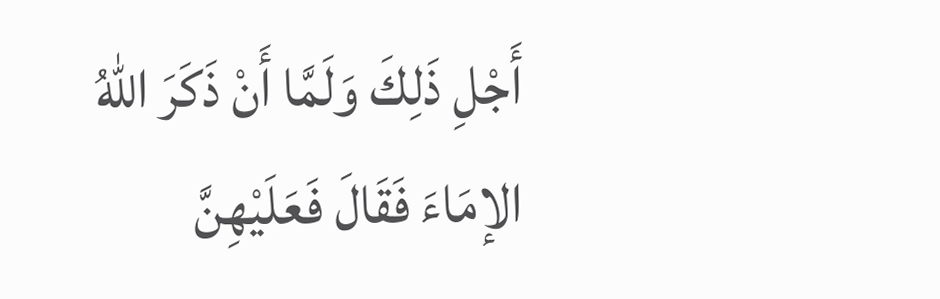أَجْلِ ذَلِكَ وَلَمَّا أَنْ ذَكَرَ اللهُ الإمَاءَ فَقَالَ فَعَلَيْهِنَّ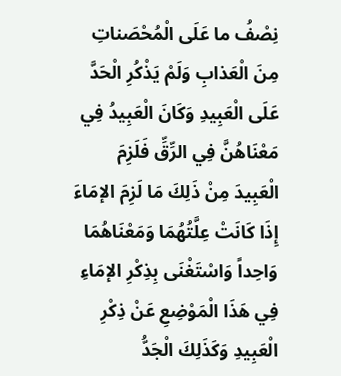نِصْفُ ما عَلَى الْمُحْصَناتِ مِنَ الْعَذابِ وَلَمْ يَذْكُرِ الْحَدَّ عَلَى الْعَبِيدِ وَكَانَ الْعَبِيدُ فِي مَعْنَاهُنَّ فِي الرِّقِّ فَلَزِمَ الْعَبِيدَ مِنْ ذَلِكَ مَا لَزِمَ الإمَاءَ إِذَا كَانَتْ عِلَّتُهُمَا وَمَعْنَاهُمَا وَاحِداً وَاسْتَغْنَى بِذِكْرِ الإمَاءِ فِي هَذَا الْمَوْضِعِ عَنْ ذِكْرِ الْعَبِيدِ وَكَذَلِكَ الْجَدُّ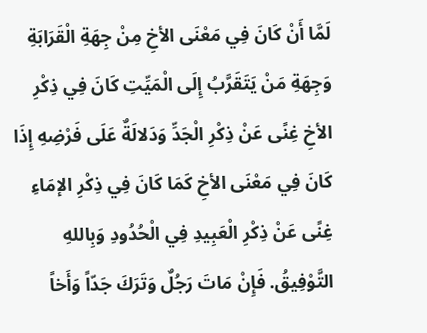لَمَّا أَنْ كَانَ فِي مَعْنَى الأخِ مِنْ جِهَةِ الْقَرَابَةِ وَجِهَةِ مَنْ يَتَقَرَّبُ إِلَى الْمَيِّتِ كَانَ فِي ذِكْرِ الأخِ غِنًى عَنْ ذِكْرِ الْجَدِّ وَدَلالَةٌ عَلَى فَرْضِهِ إِذَا كَانَ فِي مَعْنَى الأخِ كَمَا كَانَ فِي ذِكْرِ الإمَاءِ غِنًى عَنْ ذِكْرِ الْعَبِيدِ فِي الْحُدُودِ وَبِاللهِ التَّوْفِيقُ. فَإِنْ مَاتَ رَجُلٌ وَتَرَكَ جَدّاً وَأَخاً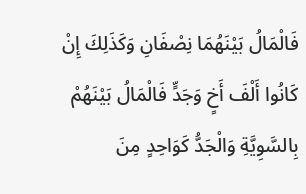فَالْمَالُ بَيْنَهُمَا نِصْفَانِ وَكَذَلِكَ إِنْ كَانُوا أَلْفَ أَخٍ وَجَدٍّ فَالْمَالُ بَيْنَهُمْ بِالسَّوِيَّةِ وَالْجَدُّ كَوَاحِدٍ مِنَ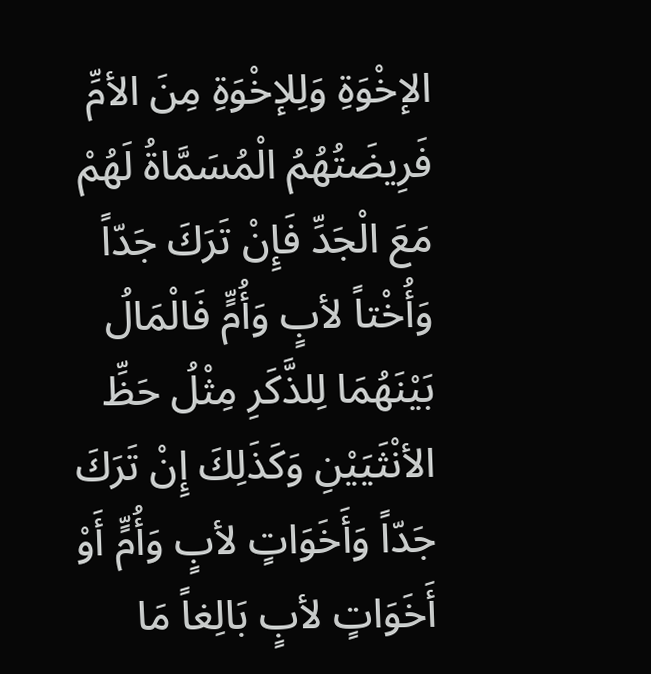الإخْوَةِ وَلِلإخْوَةِ مِنَ الأمِّ فَرِيضَتُهُمُ الْمُسَمَّاةُ لَهُمْ مَعَ الْجَدِّ فَإِنْ تَرَكَ جَدّاً وَأُخْتاً لأبٍ وَأُمٍّ فَالْمَالُ بَيْنَهُمَا لِلذَّكَرِ مِثْلُ حَظِّ الأنْثَيَيْنِ وَكَذَلِكَ إِنْ تَرَكَ جَدّاً وَأَخَوَاتٍ لأبٍ وَأُمٍّ أَوْ أَخَوَاتٍ لأبٍ بَالِغاً مَا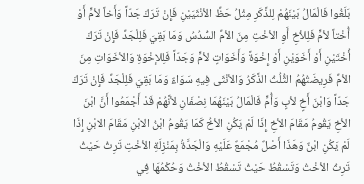بَلَغُوا فَالْمَالُ بَيْنَهُمْ لِلذَّكَرِ مِثْلُ حَظِّ الأنْثَيَيْنِ فَإِنْ تَرَكَ جَدّاً وَأَخاً لأمٍّ أَوْ أُخْتاً لأمٍّ فَلِلأخِ أَوِ الأخْتِ مِنَ الأمِّ السُّدُسُ وَمَا بَقِيَ فَلِلْجَدِّ فَإِنْ تَرَكَ أُخْتَيْنِ أَوْ أَخَوَيْنِ أَوْ إِخْوَةً وَأَخَوَاتٍ لأمٍّ وَجَدّاً فَلِلإخْوَةِ وَالأخَوَاتِ مِنَ الأمِّ فَرِيضَتُهُمُ الثُّلُثُ الذَّكَرُ وَالأنْثَى فِيهِ سَوَاءٌ وَمَا بَقِيَ فَلِلْجَدِّ فَإِنْ تَرَكَ جَدّاً وَابْنَ أَخٍ لأبٍ وَأُمٍّ فَالْمَالُ بَيْنَهُمَا نِصْفَانِ لأنَّهُمْ قَدْ أَجْمَعُوا أَنَّ ابْنَ الأخِ يَقُومُ مَقَامَ الأخِ إِذَا لَمْ يَكُنِ الأخُ كَمَا يَقُومُ ابْنُ الابْنِ مَقَامَ الابْنِ إِذَا لَمْ يَكُنِ ابْنٌ وَهَذَا أَصْلٌ مُجْمَعٌ عَلَيْهِ وَالْجَدَّةُ بِمَنْزِلَةِ الأخْتِ تَرِثُ حَيْثُ تَرِثُ الأخْتُ وَتَسْقُطُ حَيْثُ تَسْقُطُ الأخْتُ وَحُكْمُهَا فِي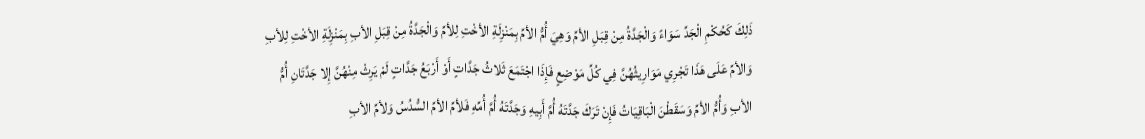ذَلِكَ كَحُكْمِ الْجَدِّ سَوَاءً وَالْجَدَّةُ مِنْ قِبَلِ الأمِّ وَهِيَ أُمُّ الأمِّ بِمَنْزِلَةِ الأخْتِ لِلأمِّ وَالْجَدَّةُ مِنْ قِبَلِ الأبِ بِمَنْزِلَةِ الأخْتِ لِلأبِ وَالأمِّ عَلَى هَذَا تَجْرِي مَوَارِيثُهُنَّ فِي كُلِّ مَوْضِعٍ فَإِذَا اجْتَمَعَ ثَلاثُ جَدَّاتٍ أَوْ أَرْبَعُ جَدَّاتٍ لَمْ يَرِثْ مِنْهُنَّ إِلا جَدَّتَانِ أُمُّ الأبِ وَأُمُّ الأمِّ وَسَقَطْنَ الْبَاقِيَاتُ فَإِنْ تَرَكَ جَدَّتَهُ أُمَّ أَبِيهِ وَجَدَّتَهُ أُمَّ أُمِّهِ فَلأمِّ الأمِّ السُّدُسُ وَلأمِّ الأبِ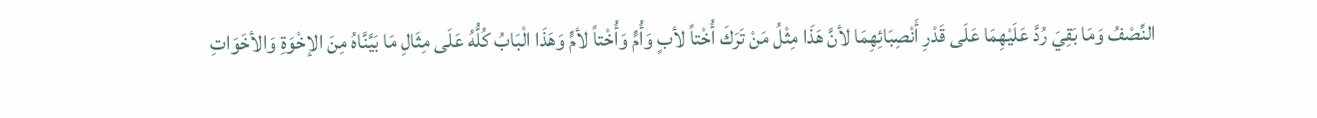النِّصْفُ وَمَا بَقِيَ رُدَّ عَلَيْهِمَا عَلَى قَدْرِ أَنْصِبَائِهِمَا لأنَّ هَذَا مِثْلُ مَنْ تَرَكَ أُخْتاً لأبٍ وَأُمٍّ وَأُخْتاً لأمٍّ وَهَذَا الْبَابُ كُلُّهُ عَلَى مِثَالِ مَا بَيَّنَّاهُ مِنَ الإخْوَةِ وَالأخَوَاتِ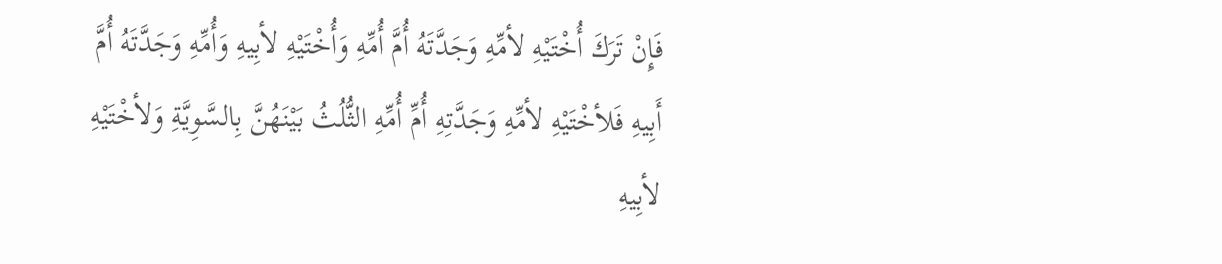فَإِنْ تَرَكَ أُخْتَيْهِ لأمِّهِ وَجَدَّتَهُ أُمَّ أُمِّهِ وَأُخْتَيْهِ لأبِيهِ وَأُمِّهِ وَجَدَّتَهُ أُمَّ أَبِيهِ فَلأخْتَيْهِ لأمِّهِ وَجَدَّتِهِ أُمِّ أُمِّهِ الثُّلُثُ بَيْنَهُنَّ بِالسَّوِيَّةِ وَلأخْتَيْهِ لأبِيهِ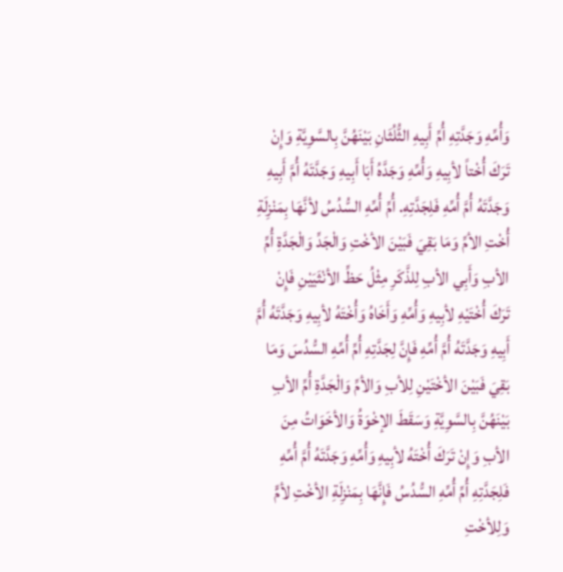وَأُمِّهِ وَجَدَّتِهِ أُمِّ أَبِيهِ الثُّلُثَانِ بَيْنَهُنَّ بِالسَّوِيَّةِ وَإِنْ تَرَكَ أُخْتاً لأبِيهِ وَأُمِّهِ وَجَدَّهُ أَبَا أَبِيهِ وَجَدَّتَهُ أُمَّ أَبِيهِ وَجَدَّتَهُ أُمَّ أُمِّهِ فَلِجَدَّتِهِ. أُمِّ أُمِّهِ السُّدُسُ لأنَّهَا بِمَنْزِلَةِ أُخْتِ الأمِّ وَمَا بَقِيَ فَبَيْنَ الأخْتِ وَالْجَدِّ وَالْجَدَّةِ أُمِّ الأبِ وَأَبِي الأبِ لِلذَّكَرِ مِثْلُ حَظِّ الأنْثَيَيْنِ فَإِنْ تَرَكَ أُخْتَيْهِ لأبِيهِ وَأُمِّهِ وَأَخَاهُ وَأُخْتَهُ لأبِيهِ وَجَدَّتَهُ أُمَّ أَبِيهِ وَجَدَّتَهُ أُمَّ أُمِّهِ فَإِنَّ لِجَدَّتِهِ أُمِّ أُمِّهِ السُّدُسَ وَمَا بَقِيَ فَبَيْنَ الأخْتَيْنِ لِلأبِ وَالأمِّ وَالْجَدَّةِ أُمِّ الأبِ بَيْنَهُنَّ بِالسَّوِيَّةِ وَسَقَطَ الإخْوَةُ وَالأخَوَاتُ مِنَ الأبِ وَإِنْ تَرَكَ أُخْتَهُ لأبِيهِ وَأُمِّهِ وَجَدَّتَهُ أُمَّ أُمِّهِ فَلِجَدَّتِهِ أُمِّ أُمِّهِ السُّدُسُ فَإِنَّهَا بِمَنْزِلَةِ الأخْتِ لأمٍّ وَلِلأخْتِ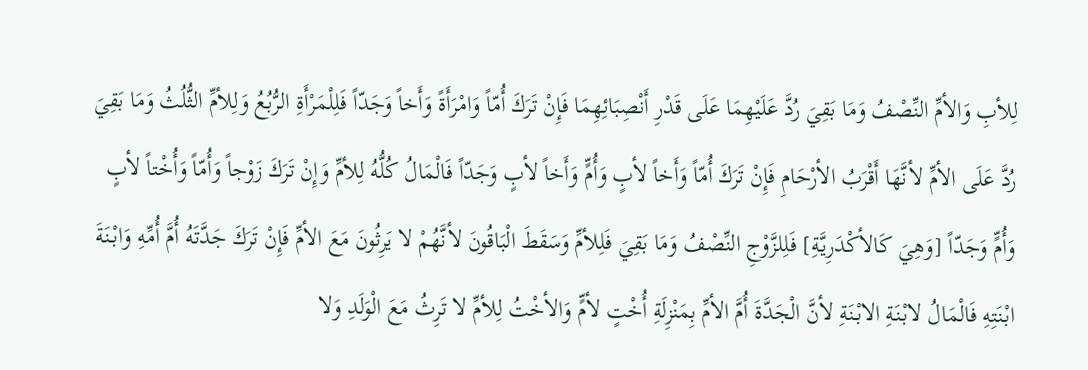لِلأبِ وَالأمِّ النِّصْفُ وَمَا بَقِيَ رُدَّ عَلَيْهِمَا عَلَى قَدْرِ أَنْصِبَائِهِمَا فَإِنْ تَرَكَ أُمّاً وَامْرَأَةً وَأَخاً وَجَدّاً فَلِلْمَرْأَةِ الرُّبُعُ وَلِلأمِّ الثُّلُثُ وَمَا بَقِيَ رُدَّ عَلَى الأمِّ لأنَّهَا أَقْرَبُ الأرْحَامِ فَإِنْ تَرَكَ أُمّاً وَأَخاً لأبٍ وَأُمٍّ وَأَخاً لأبٍ وَجَدّاً فَالْمَالُ كُلُّهُ لِلأمِّ وَإِنْ تَرَكَ زَوْجاً وَأُمّاً وَأُخْتاً لأبٍ وَأُمٍّ وَجَدّاً [وَهِيَ كَالأكْدَرِيَّةِ] فَلِلزَّوْجِ النِّصْفُ وَمَا بَقِيَ فَلِلأمِّ وَسَقَطَ الْبَاقُونَ لأنَّهُمْ لا يَرِثُونَ مَعَ الأمِّ فَإِنْ تَرَكَ جَدَّتَهُ أُمَّ أُمِّهِ وَابْنَةَ ابْنَتِهِ فَالْمَالُ لابْنَةِ الابْنَةِ لأنَّ الْجَدَّةَ أُمَّ الأمِّ بِمَنْزِلَةِ أُخْتٍ لأمٍّ وَالأخْتُ لِلأمِّ لا تَرِثُ مَعَ الْوَلَدِ وَلا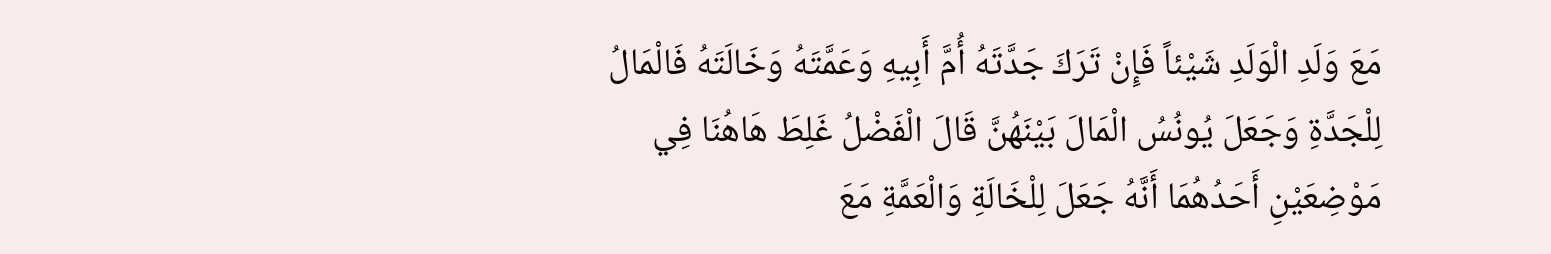مَعَ وَلَدِ الْوَلَدِ شَيْئاً فَإِنْ تَرَكَ جَدَّتَهُ أُمَّ أَبِيهِ وَعَمَّتَهُ وَخَالَتَهُ فَالْمَالُ لِلْجَدَّةِ وَجَعَلَ يُونُسُ الْمَالَ بَيْنَهُنَّ قَالَ الْفَضْلُ غَلِطَ هَاهُنَا فِي مَوْضِعَيْنِ أَحَدُهُمَا أَنَّهُ جَعَلَ لِلْخَالَةِ وَالْعَمَّةِ مَعَ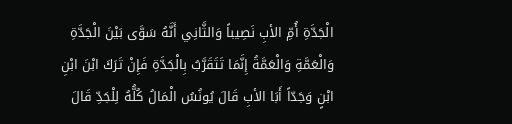الْجَدَّةِ أُمِّ الأبِ نَصِيباً وَالثَّانِي أَنَّهُ سَوَّى بَيْنَ الْجَدَّةِ وَالْعَمَّةِ وَالْعَمَّةُ إِنَّمَا تَتَقَرَّبُ بِالْجَدَّةِ فَإِنْ تَرَكَ ابْنَ ابْنِ ابْنٍ وَجَدّاً أَبَا الأبِ قَالَ يُونُسُ الْمَالُ كُلُّهُ لِلْجَدِّ قَالَ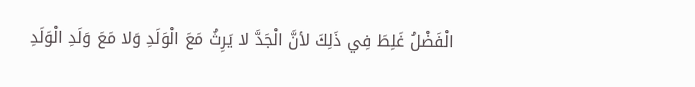الْفَضْلُ غَلِطَ فِي ذَلِكَ لأنَّ الْجَدَّ لا يَرِثُ مَعَ الْوَلَدِ وَلا مَعَ وَلَدِ الْوَلَدِ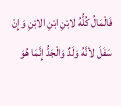فَالْمَالُ كُلُّهُ لابْنِ ابْنِ الابْنِ وَإِنْ سَفَلَ لأنَّهُ وَلَدٌ وَالْجَدُّ إِنَّمَا هُوَ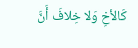كَالأخِ وَلا خِلافَ أَنَّ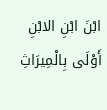ابْنَ ابْنِ الابْنِ أَوْلَى بِالْمِيرَاثِ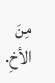مِنَ الأخِ.